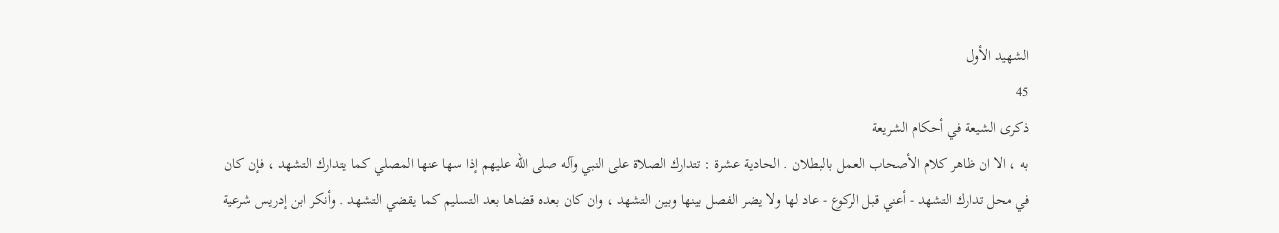الشهيد الأول
45
ذكرى الشيعة في أحكام الشريعة
به ، الا ان ظاهر كلام الأصحاب العمل بالبطلان . الحادية عشرة : تتدارك الصلاة على النبي وآله صلى الله عليهم إذا سها عنها المصلي كما يتدارك التشهد ، فإن كان في محل تدارك التشهد - أعني قبل الركوع - عاد لها ولا يضر الفصل بينها وبين التشهد ، وان كان بعده قضاها بعد التسليم كما يقضي التشهد . وأنكر ابن إدريس شرعية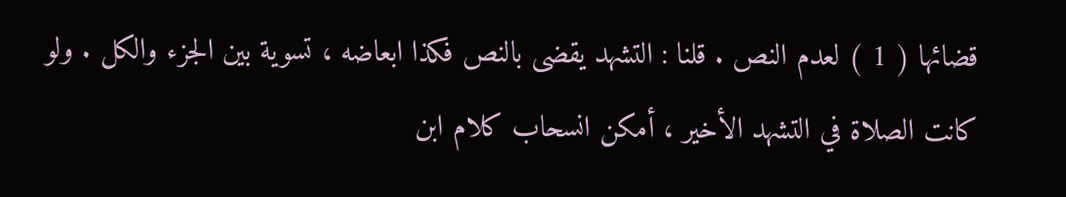قضائها ( 1 ) لعدم النص . قلنا : التشهد يقضى بالنص فكذا ابعاضه ، تسوية بين الجزء والكل . ولو كانت الصلاة في التشهد الأخير ، أمكن انسحاب كلام ابن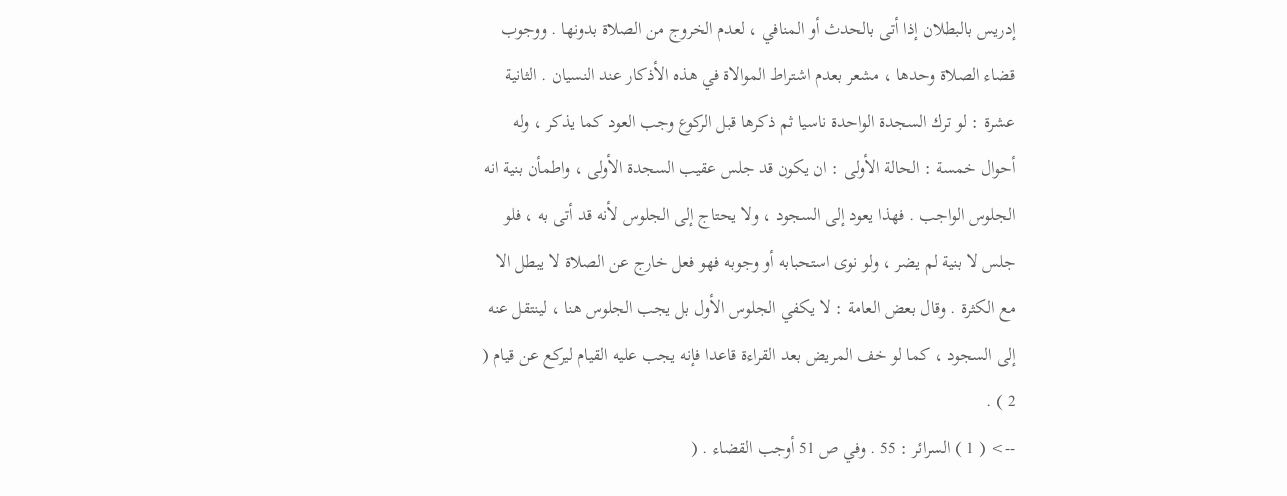إدريس بالبطلان إذا أتى بالحدث أو المنافي ، لعدم الخروج من الصلاة بدونها . ووجوب قضاء الصلاة وحدها ، مشعر بعدم اشتراط الموالاة في هذه الأذكار عند النسيان . الثانية عشرة : لو ترك السجدة الواحدة ناسيا ثم ذكرها قبل الركوع وجب العود كما يذكر ، وله أحوال خمسة : الحالة الأولى : ان يكون قد جلس عقيب السجدة الأولى ، واطمأن بنية انه الجلوس الواجب . فهذا يعود إلى السجود ، ولا يحتاج إلى الجلوس لأنه قد أتى به ، فلو جلس لا بنية لم يضر ، ولو نوى استحبابه أو وجوبه فهو فعل خارج عن الصلاة لا يبطل الا مع الكثرة . وقال بعض العامة : لا يكفي الجلوس الأول بل يجب الجلوس هنا ، لينتقل عنه إلى السجود ، كما لو خف المريض بعد القراءة قاعدا فإنه يجب عليه القيام ليركع عن قيام ( 2 ) .
--> ( 1 ) السرائر : 55 . وفي ص 51 أوجب القضاء . (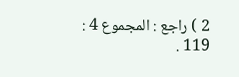2 ) راجع : المجموع 4 : 119 .